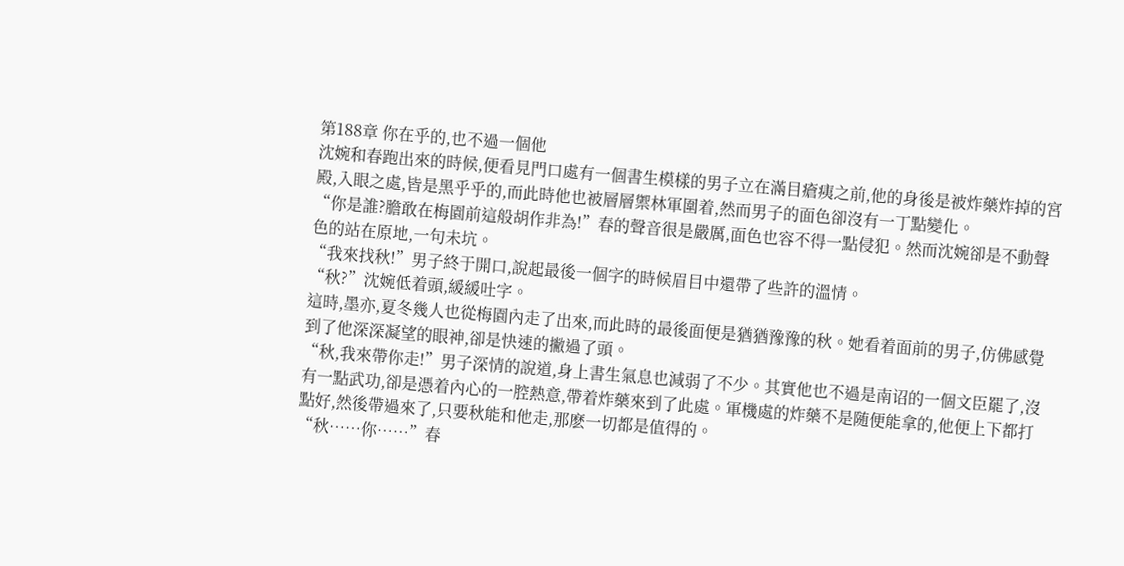第188章 你在乎的,也不過一個他
沈婉和春跑出來的時候,便看見門口處有一個書生模樣的男子立在滿目瘡痍之前,他的身後是被炸藥炸掉的宮殿,入眼之處,皆是黑乎乎的,而此時他也被層層禦林軍圍着,然而男子的面色卻沒有一丁點變化。
“你是誰?膽敢在梅園前這般胡作非為!”春的聲音很是嚴厲,面色也容不得一點侵犯。然而沈婉卻是不動聲色的站在原地,一句未坑。
“我來找秋!”男子終于開口,說起最後一個字的時候眉目中還帶了些許的溫情。
“秋?”沈婉低着頭,緩緩吐字。
這時,墨亦,夏冬幾人也從梅園內走了出來,而此時的最後面便是猶猶豫豫的秋。她看着面前的男子,仿佛感覺到了他深深凝望的眼神,卻是快速的撇過了頭。
“秋,我來帶你走!”男子深情的說道,身上書生氣息也減弱了不少。其實他也不過是南诏的一個文臣罷了,沒有一點武功,卻是憑着內心的一腔熱意,帶着炸藥來到了此處。軍機處的炸藥不是随便能拿的,他便上下都打點好,然後帶過來了,只要秋能和他走,那麽一切都是值得的。
“秋……你……”春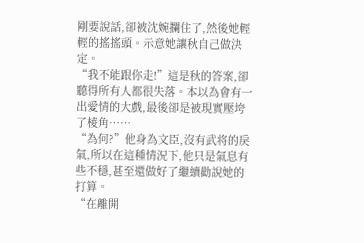剛要說話,卻被沈婉攔住了,然後她輕輕的搖搖頭。示意她讓秋自己做決定。
“我不能跟你走!”這是秋的答案,卻聽得所有人都很失落。本以為會有一出愛情的大戲,最後卻是被現實壓垮了棱角……
“為何?”他身為文臣,沒有武将的戾氣,所以在這種情況下,他只是氣息有些不穩,甚至還做好了繼續勸說她的打算。
“在離開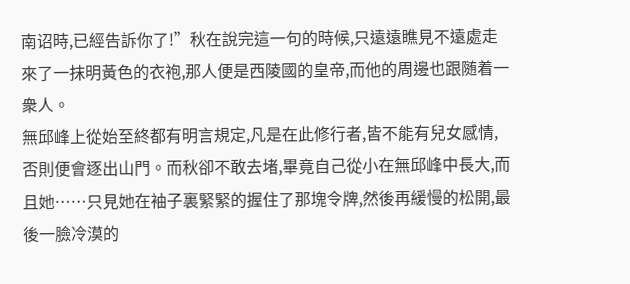南诏時,已經告訴你了!”秋在說完這一句的時候,只遠遠瞧見不遠處走來了一抹明黃色的衣袍,那人便是西陵國的皇帝,而他的周邊也跟随着一衆人。
無邱峰上從始至終都有明言規定,凡是在此修行者,皆不能有兒女感情,否則便會逐出山門。而秋卻不敢去堵,畢竟自己從小在無邱峰中長大,而且她……只見她在袖子裏緊緊的握住了那塊令牌,然後再緩慢的松開,最後一臉冷漠的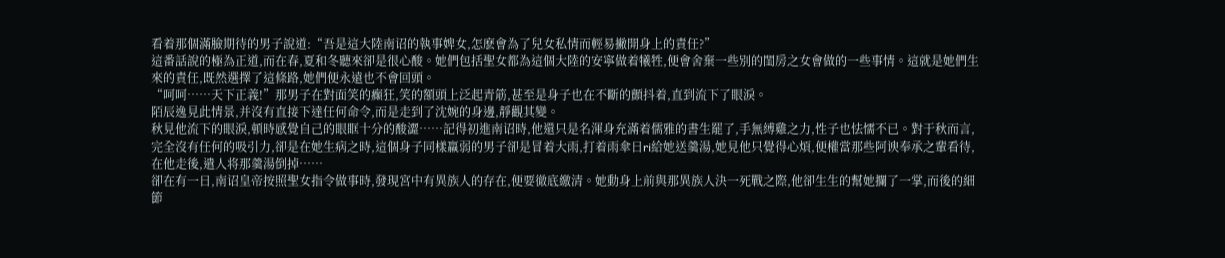看着那個滿臉期待的男子說道:“吾是這大陸南诏的執事婢女,怎麽會為了兒女私情而輕易撇開身上的責任?”
這番話說的極為正道,而在春,夏和冬聽來卻是很心酸。她們包括聖女都為這個大陸的安寧做着犧牲,便會舍棄一些別的閨房之女會做的一些事情。這就是她們生來的責任,既然選擇了這條路,她們便永遠也不會回頭。
“呵呵……天下正義!”那男子在對面笑的癫狂,笑的額頭上泛起青筋,甚至是身子也在不斷的顫抖着,直到流下了眼淚。
陌辰逸見此情景,并沒有直接下達任何命令,而是走到了沈婉的身邊,靜觀其變。
秋見他流下的眼淚,頓時感覺自己的眼眶十分的酸澀……記得初進南诏時,他還只是名渾身充滿着儒雅的書生罷了,手無縛雞之力,性子也怯懦不已。對于秋而言,完全沒有任何的吸引力,卻是在她生病之時,這個身子同樣羸弱的男子卻是冒着大雨,打着雨傘日ri給她送羹湯,她見他只覺得心煩,便權當那些阿谀奉承之輩看待,在他走後,遣人将那羹湯倒掉……
卻在有一日,南诏皇帝按照聖女指令做事時,發現宮中有異族人的存在,便要徹底繳清。她動身上前與那異族人決一死戰之際,他卻生生的幫她攔了一掌,而後的細節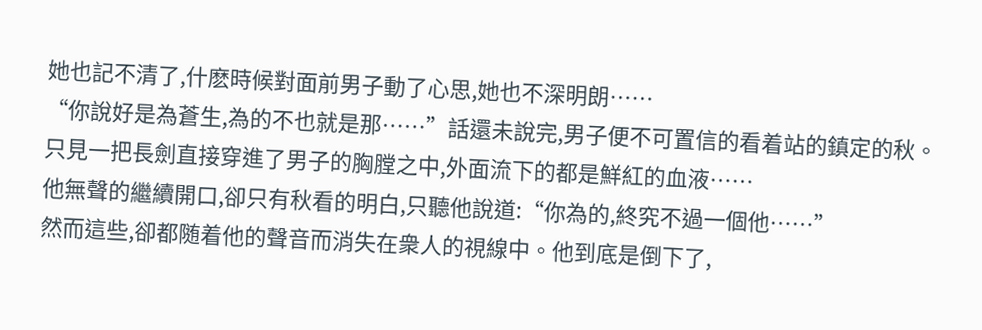她也記不清了,什麽時候對面前男子動了心思,她也不深明朗……
“你說好是為蒼生,為的不也就是那……”話還未說完,男子便不可置信的看着站的鎮定的秋。
只見一把長劍直接穿進了男子的胸膛之中,外面流下的都是鮮紅的血液……
他無聲的繼續開口,卻只有秋看的明白,只聽他說道:“你為的,終究不過一個他……”
然而這些,卻都随着他的聲音而消失在衆人的視線中。他到底是倒下了,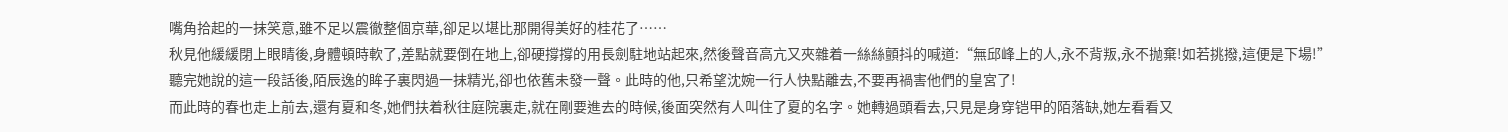嘴角拾起的一抹笑意,雖不足以震徹整個京華,卻足以堪比那開得美好的桂花了……
秋見他緩緩閉上眼睛後,身體頓時軟了,差點就要倒在地上,卻硬撐撐的用長劍駐地站起來,然後聲音高亢又夾雜着一絲絲顫抖的喊道:“無邱峰上的人,永不背叛,永不抛棄!如若挑撥,這便是下場!”
聽完她說的這一段話後,陌辰逸的眸子裏閃過一抹精光,卻也依舊未發一聲。此時的他,只希望沈婉一行人快點離去,不要再禍害他們的皇宮了!
而此時的春也走上前去,還有夏和冬,她們扶着秋往庭院裏走,就在剛要進去的時候,後面突然有人叫住了夏的名字。她轉過頭看去,只見是身穿铠甲的陌落缺,她左看看又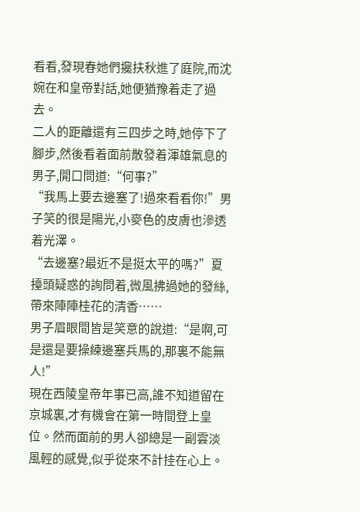看看,發現春她們攙扶秋進了庭院,而沈婉在和皇帝對話,她便猶豫着走了過去。
二人的距離還有三四步之時,她停下了腳步,然後看着面前散發着渾雄氣息的男子,開口問道:“何事?”
“我馬上要去邊塞了!過來看看你!”男子笑的很是陽光,小麥色的皮膚也滲透着光澤。
“去邊塞?最近不是挺太平的嗎?”夏擡頭疑惑的詢問着,微風拂過她的發絲,帶來陣陣桂花的清香……
男子眉眼間皆是笑意的說道:“是啊,可是還是要操練邊塞兵馬的,那裏不能無人!”
現在西陵皇帝年事已高,誰不知道留在京城裏,才有機會在第一時間登上皇位。然而面前的男人卻總是一副雲淡風輕的感覺,似乎從來不計挂在心上。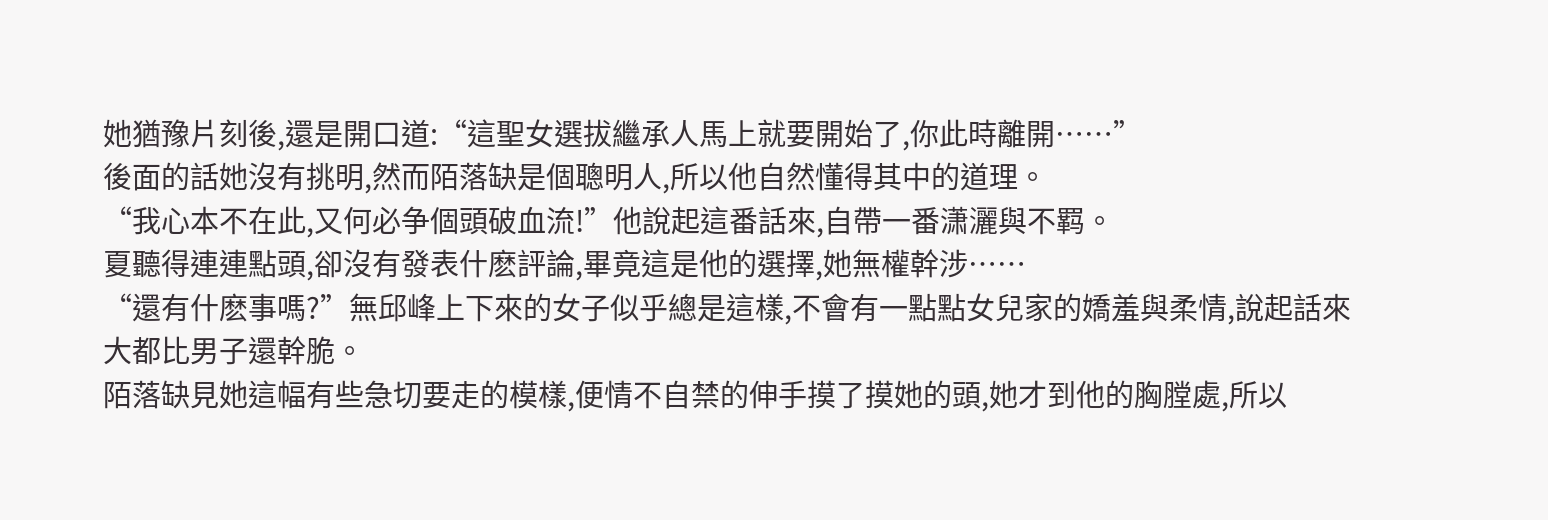她猶豫片刻後,還是開口道:“這聖女選拔繼承人馬上就要開始了,你此時離開……”
後面的話她沒有挑明,然而陌落缺是個聰明人,所以他自然懂得其中的道理。
“我心本不在此,又何必争個頭破血流!”他說起這番話來,自帶一番潇灑與不羁。
夏聽得連連點頭,卻沒有發表什麽評論,畢竟這是他的選擇,她無權幹涉……
“還有什麽事嗎?”無邱峰上下來的女子似乎總是這樣,不會有一點點女兒家的嬌羞與柔情,說起話來大都比男子還幹脆。
陌落缺見她這幅有些急切要走的模樣,便情不自禁的伸手摸了摸她的頭,她才到他的胸膛處,所以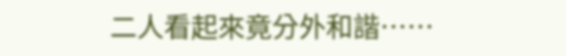二人看起來竟分外和諧……